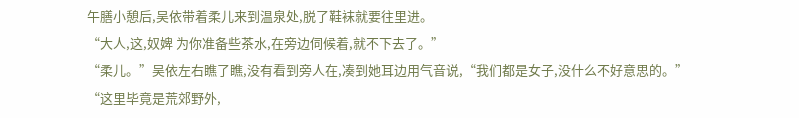午膳小憩后,吴依带着柔儿来到温泉处,脱了鞋袜就要往里进。
“大人,这,奴婢 为你准备些茶水,在旁边伺候着,就不下去了。”
“柔儿。”吴依左右瞧了瞧,没有看到旁人在,凑到她耳边用气音说,“我们都是女子,没什么不好意思的。”
“这里毕竟是荒郊野外,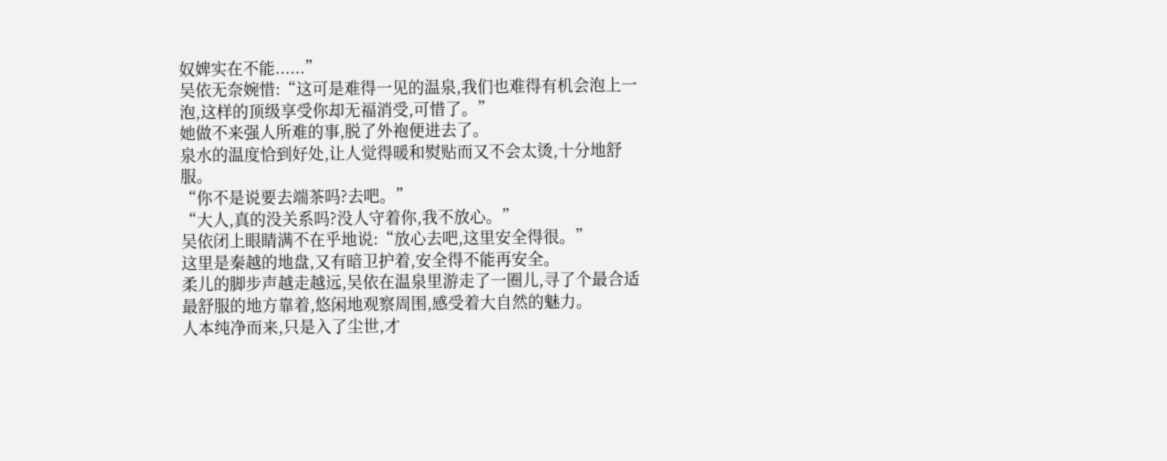奴婢实在不能......”
吴依无奈婉惜:“这可是难得一见的温泉,我们也难得有机会泡上一泡,这样的顶级享受你却无福消受,可惜了。”
她做不来强人所难的事,脱了外袍便进去了。
泉水的温度恰到好处,让人觉得暖和熨贴而又不会太烫,十分地舒服。
“你不是说要去端茶吗?去吧。”
“大人,真的没关系吗?没人守着你,我不放心。”
吴依闭上眼睛满不在乎地说:“放心去吧,这里安全得很。”
这里是秦越的地盘,又有暗卫护着,安全得不能再安全。
柔儿的脚步声越走越远,吴依在温泉里游走了一圈儿,寻了个最合适最舒服的地方靠着,悠闲地观察周围,感受着大自然的魅力。
人本纯净而来,只是入了尘世,才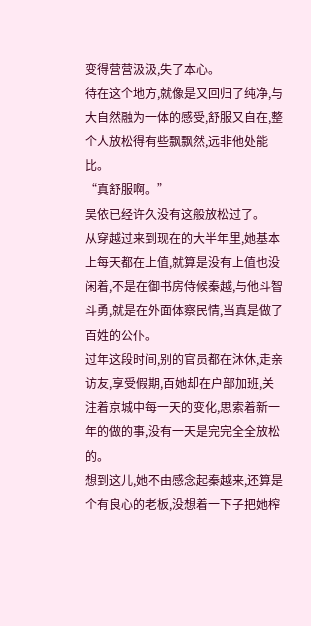变得营营汲汲,失了本心。
待在这个地方,就像是又回归了纯净,与大自然融为一体的感受,舒服又自在,整个人放松得有些飘飘然,远非他处能比。
“真舒服啊。”
吴依已经许久没有这般放松过了。
从穿越过来到现在的大半年里,她基本上每天都在上值,就算是没有上值也没闲着,不是在御书房侍候秦越,与他斗智斗勇,就是在外面体察民情,当真是做了百姓的公仆。
过年这段时间,别的官员都在沐休,走亲访友,享受假期,百她却在户部加班,关注着京城中每一天的变化,思索着新一年的做的事,没有一天是完完全全放松的。
想到这儿,她不由感念起秦越来,还算是个有良心的老板,没想着一下子把她榨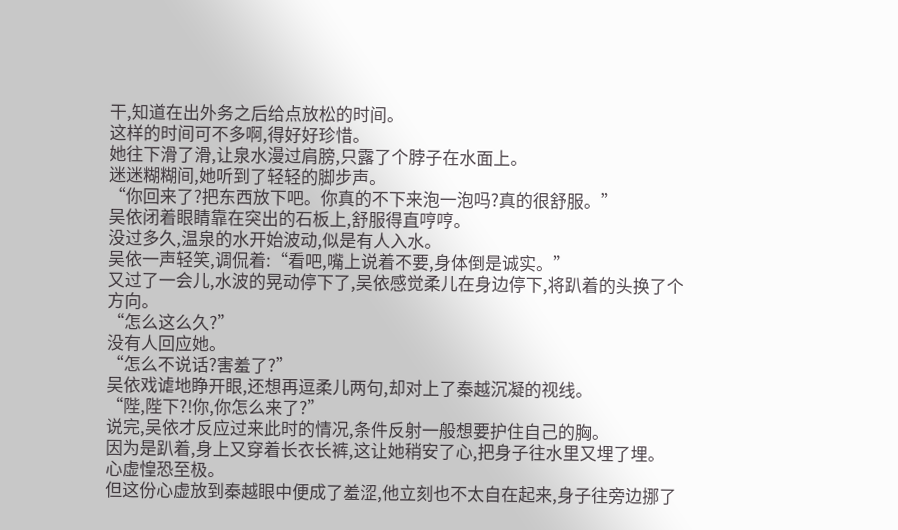干,知道在出外务之后给点放松的时间。
这样的时间可不多啊,得好好珍惜。
她往下滑了滑,让泉水漫过肩膀,只露了个脖子在水面上。
迷迷糊糊间,她听到了轻轻的脚步声。
“你回来了?把东西放下吧。你真的不下来泡一泡吗?真的很舒服。”
吴依闭着眼睛靠在突出的石板上,舒服得直哼哼。
没过多久,温泉的水开始波动,似是有人入水。
吴依一声轻笑,调侃着:“看吧,嘴上说着不要,身体倒是诚实。”
又过了一会儿,水波的晃动停下了,吴依感觉柔儿在身边停下,将趴着的头换了个方向。
“怎么这么久?”
没有人回应她。
“怎么不说话?害羞了?”
吴依戏谑地睁开眼,还想再逗柔儿两句,却对上了秦越沉凝的视线。
“陛,陛下?!你,你怎么来了?”
说完,吴依才反应过来此时的情况,条件反射一般想要护住自己的胸。
因为是趴着,身上又穿着长衣长裤,这让她稍安了心,把身子往水里又埋了埋。
心虚惶恐至极。
但这份心虚放到秦越眼中便成了羞涩,他立刻也不太自在起来,身子往旁边挪了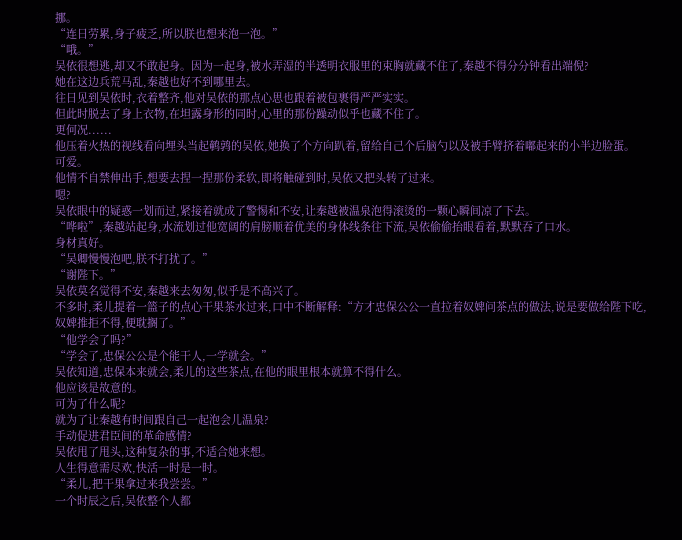挪。
“连日劳累,身子疲乏,所以朕也想来泡一泡。”
“哦。”
吴依很想逃,却又不敢起身。因为一起身,被水弄湿的半透明衣服里的束胸就藏不住了,秦越不得分分钟看出端倪?
她在这边兵荒马乱,秦越也好不到哪里去。
往日见到吴依时,衣着整齐,他对吴依的那点心思也跟着被包裹得严严实实。
但此时脱去了身上衣物,在坦露身形的同时,心里的那份躁动似乎也藏不住了。
更何况......
他压着火热的视线看向埋头当起鹌鹑的吴依,她换了个方向趴着,留给自己个后脑勺以及被手臂挤着嘟起来的小半边脸蛋。
可爱。
他情不自禁伸出手,想要去捏一捏那份柔软,即将触碰到时,吴依又把头转了过来。
嗯?
吴依眼中的疑惑一划而过,紧接着就成了警惕和不安,让秦越被温泉泡得滚烫的一颗心瞬间凉了下去。
“哗啦”,秦越站起身,水流划过他宽阔的肩膀顺着优美的身体线条往下流,吴依偷偷抬眼看着,默默吞了口水。
身材真好。
“吴卿慢慢泡吧,朕不打扰了。”
“谢陛下。”
吴依莫名觉得不安,秦越来去匆匆,似乎是不高兴了。
不多时,柔儿提着一篮子的点心干果茶水过来,口中不断解释:“方才忠保公公一直拉着奴婢问茶点的做法,说是要做给陛下吃,奴婢推拒不得,便耽搁了。”
“他学会了吗?”
“学会了,忠保公公是个能干人,一学就会。”
吴依知道,忠保本来就会,柔儿的这些茶点,在他的眼里根本就算不得什么。
他应该是故意的。
可为了什么呢?
就为了让秦越有时间跟自己一起泡会儿温泉?
手动促进君臣间的革命感情?
吴依甩了甩头,这种复杂的事,不适合她来想。
人生得意需尽欢,快活一时是一时。
“柔儿,把干果拿过来我尝尝。”
一个时辰之后,吴依整个人都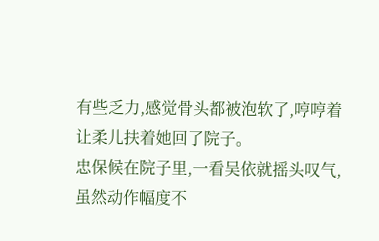有些乏力,感觉骨头都被泡软了,哼哼着让柔儿扶着她回了院子。
忠保候在院子里,一看吴依就摇头叹气,虽然动作幅度不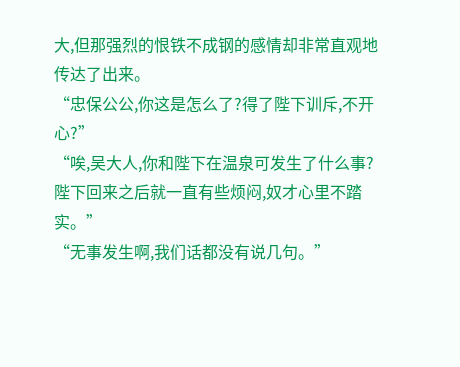大,但那强烈的恨铁不成钢的感情却非常直观地传达了出来。
“忠保公公,你这是怎么了?得了陛下训斥,不开心?”
“唉,吴大人,你和陛下在温泉可发生了什么事?陛下回来之后就一直有些烦闷,奴才心里不踏实。”
“无事发生啊,我们话都没有说几句。”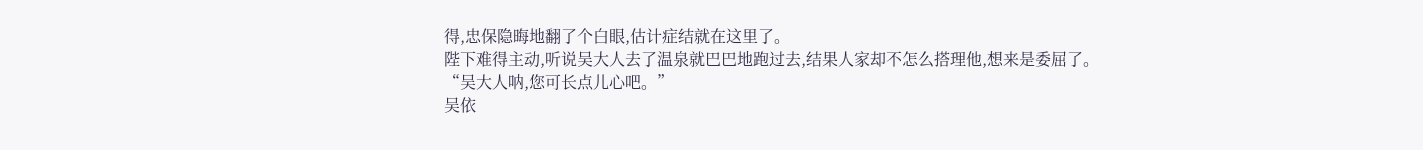得,忠保隐晦地翻了个白眼,估计症结就在这里了。
陛下难得主动,听说吴大人去了温泉就巴巴地跑过去,结果人家却不怎么搭理他,想来是委屈了。
“吴大人呐,您可长点儿心吧。”
吴依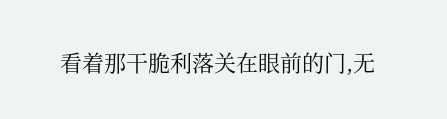看着那干脆利落关在眼前的门,无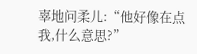辜地问柔儿:“他好像在点我,什么意思?”